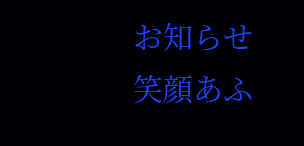お知らせ
笑顔あふ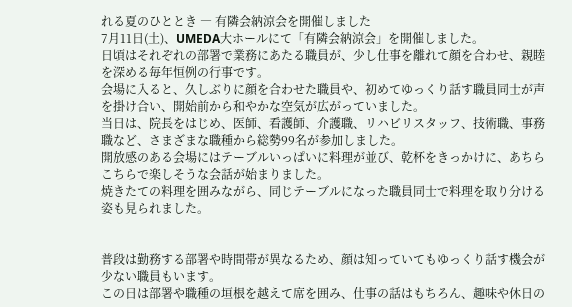れる夏のひととき ― 有隣会納涼会を開催しました
7月11日(土)、UMEDA大ホールにて「有隣会納涼会」を開催しました。
日頃はそれぞれの部署で業務にあたる職員が、少し仕事を離れて顔を合わせ、親睦を深める毎年恒例の行事です。
会場に入ると、久しぶりに顔を合わせた職員や、初めてゆっくり話す職員同士が声を掛け合い、開始前から和やかな空気が広がっていました。
当日は、院長をはじめ、医師、看護師、介護職、リハビリスタッフ、技術職、事務職など、さまざまな職種から総勢99名が参加しました。
開放感のある会場にはテーブルいっぱいに料理が並び、乾杯をきっかけに、あちらこちらで楽しそうな会話が始まりました。
焼きたての料理を囲みながら、同じテーブルになった職員同士で料理を取り分ける姿も見られました。


普段は勤務する部署や時間帯が異なるため、顔は知っていてもゆっくり話す機会が少ない職員もいます。
この日は部署や職種の垣根を越えて席を囲み、仕事の話はもちろん、趣味や休日の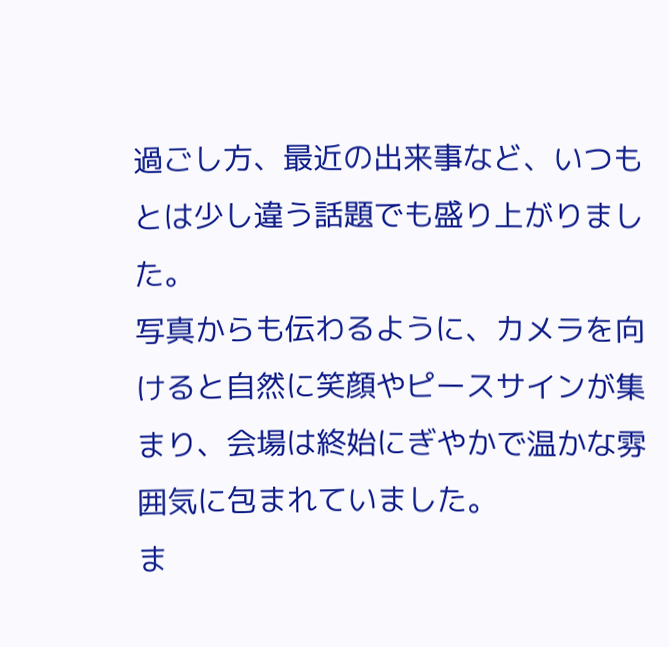過ごし方、最近の出来事など、いつもとは少し違う話題でも盛り上がりました。
写真からも伝わるように、カメラを向けると自然に笑顔やピースサインが集まり、会場は終始にぎやかで温かな雰囲気に包まれていました。
ま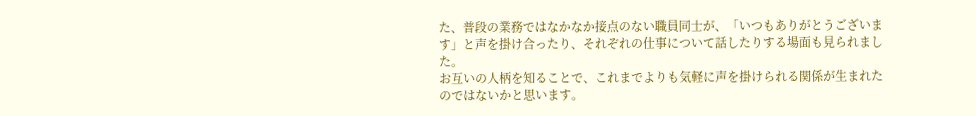た、普段の業務ではなかなか接点のない職員同士が、「いつもありがとうございます」と声を掛け合ったり、それぞれの仕事について話したりする場面も見られました。
お互いの人柄を知ることで、これまでよりも気軽に声を掛けられる関係が生まれたのではないかと思います。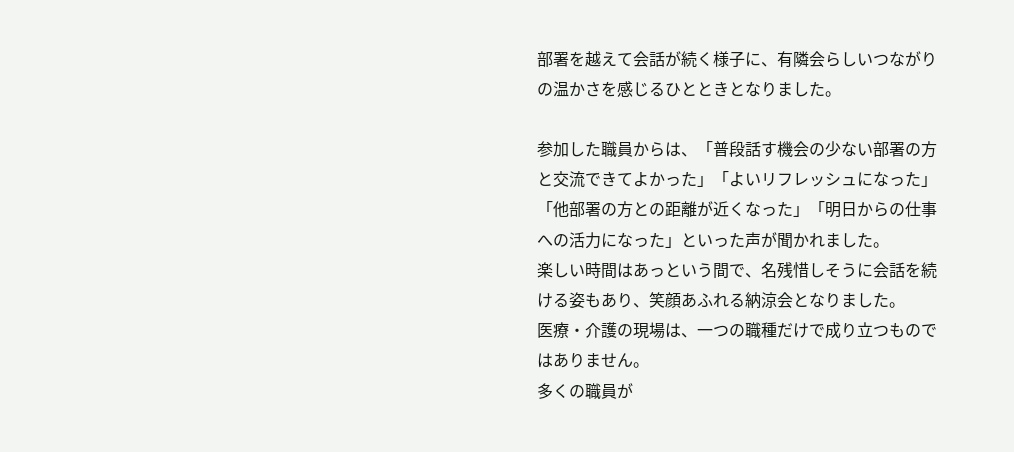部署を越えて会話が続く様子に、有隣会らしいつながりの温かさを感じるひとときとなりました。

参加した職員からは、「普段話す機会の少ない部署の方と交流できてよかった」「よいリフレッシュになった」「他部署の方との距離が近くなった」「明日からの仕事への活力になった」といった声が聞かれました。
楽しい時間はあっという間で、名残惜しそうに会話を続ける姿もあり、笑顔あふれる納涼会となりました。
医療・介護の現場は、一つの職種だけで成り立つものではありません。
多くの職員が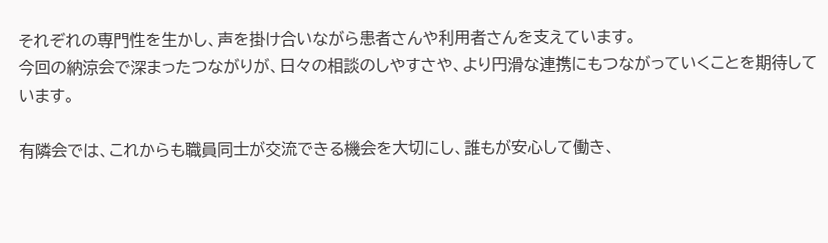それぞれの専門性を生かし、声を掛け合いながら患者さんや利用者さんを支えています。
今回の納涼会で深まったつながりが、日々の相談のしやすさや、より円滑な連携にもつながっていくことを期待しています。

有隣会では、これからも職員同士が交流できる機会を大切にし、誰もが安心して働き、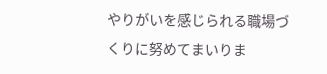やりがいを感じられる職場づくりに努めてまいりま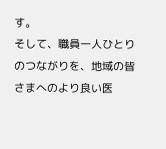す。
そして、職員一人ひとりのつながりを、地域の皆さまへのより良い医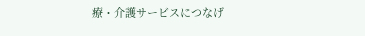療・介護サービスにつなげ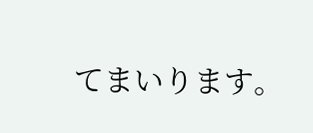てまいります。